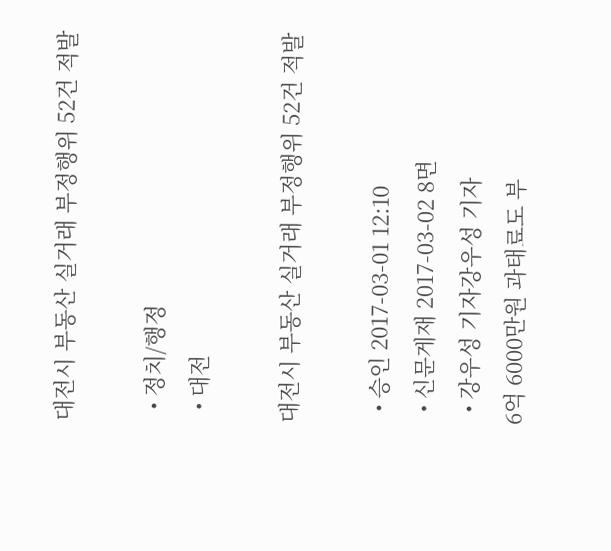대전시 부동산 실거래 부정행위 52건 적발

  • 정치/행정
  • 대전

대전시 부동산 실거래 부정행위 52건 적발

  • 승인 2017-03-01 12:10
  • 신문게재 2017-03-02 8면
  • 강우성 기자강우성 기자
6억 6000만원 과태료도 부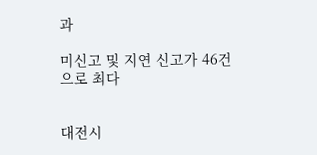과

미신고 및 지연 신고가 46건으로 최다


대전시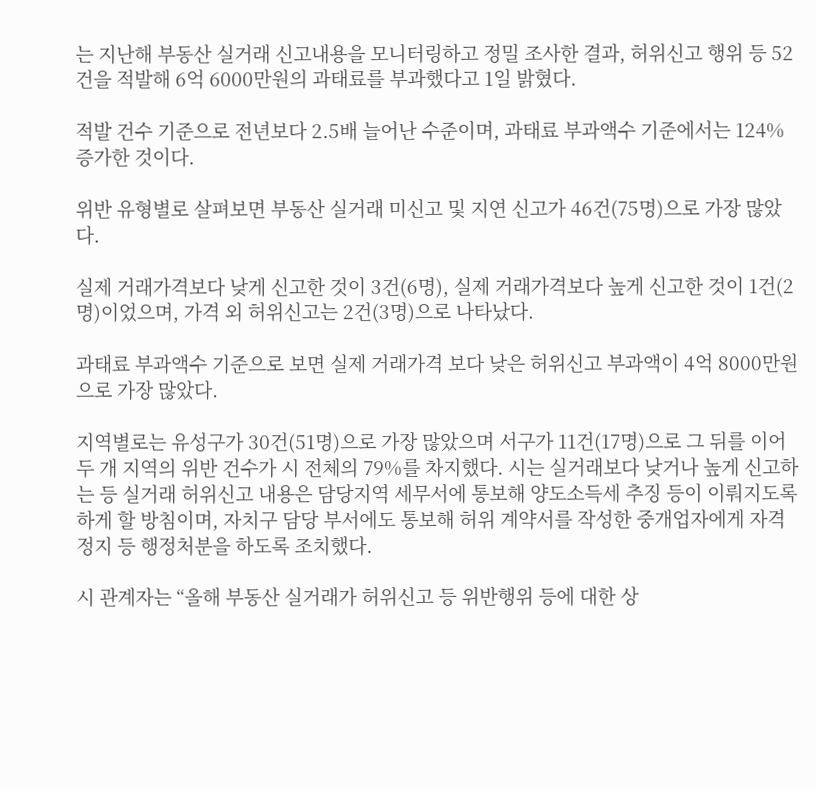는 지난해 부동산 실거래 신고내용을 모니터링하고 정밀 조사한 결과, 허위신고 행위 등 52건을 적발해 6억 6000만원의 과태료를 부과했다고 1일 밝혔다.

적발 건수 기준으로 전년보다 2.5배 늘어난 수준이며, 과태료 부과액수 기준에서는 124% 증가한 것이다.

위반 유형별로 살펴보면 부동산 실거래 미신고 및 지연 신고가 46건(75명)으로 가장 많았다.

실제 거래가격보다 낮게 신고한 것이 3건(6명), 실제 거래가격보다 높게 신고한 것이 1건(2명)이었으며, 가격 외 허위신고는 2건(3명)으로 나타났다.

과태료 부과액수 기준으로 보면 실제 거래가격 보다 낮은 허위신고 부과액이 4억 8000만원으로 가장 많았다.

지역별로는 유성구가 30건(51명)으로 가장 많았으며 서구가 11건(17명)으로 그 뒤를 이어 두 개 지역의 위반 건수가 시 전체의 79%를 차지했다. 시는 실거래보다 낮거나 높게 신고하는 등 실거래 허위신고 내용은 담당지역 세무서에 통보해 양도소득세 추징 등이 이뤄지도록 하게 할 방침이며, 자치구 담당 부서에도 통보해 허위 계약서를 작성한 중개업자에게 자격정지 등 행정처분을 하도록 조치했다.

시 관계자는 “올해 부동산 실거래가 허위신고 등 위반행위 등에 대한 상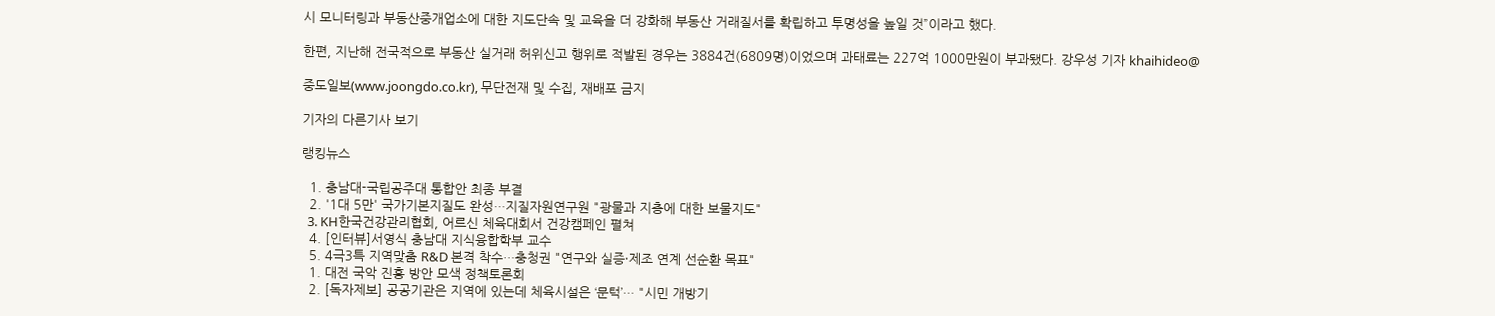시 모니터링과 부동산중개업소에 대한 지도단속 및 교육을 더 강화해 부동산 거래질서를 확립하고 투명성을 높일 것”이라고 했다.

한편, 지난해 전국적으로 부동산 실거래 허위신고 행위로 적발된 경우는 3884건(6809명)이었으며 과태료는 227억 1000만원이 부과됐다. 강우성 기자 khaihideo@

중도일보(www.joongdo.co.kr), 무단전재 및 수집, 재배포 금지

기자의 다른기사 보기

랭킹뉴스

  1. 충남대-국립공주대 통합안 최종 부결
  2. '1대 5만' 국가기본지질도 완성…지질자원연구원 "광물과 지층에 대한 보물지도"
  3. KH한국건강관리협회, 어르신 체육대회서 건강캠페인 펼쳐
  4. [인터뷰]서영식 충남대 지식융합학부 교수
  5. 4극3특 지역맞춤 R&D 본격 착수…충청권 "연구와 실증·제조 연계 선순환 목표"
  1. 대전 국악 진흥 방안 모색 정책토론회
  2. [독자제보] 공공기관은 지역에 있는데 체육시설은 ‘문턱’… "시민 개방기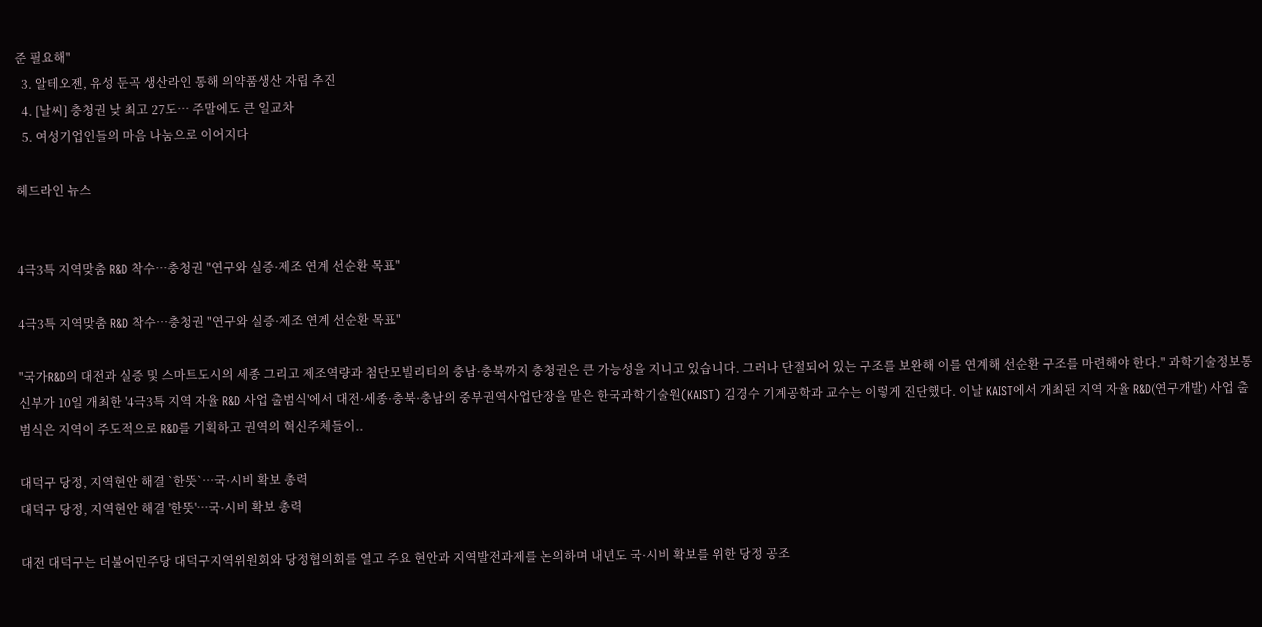준 필요해"
  3. 알테오젠, 유성 둔곡 생산라인 통해 의약품생산 자립 추진
  4. [날씨] 충청권 낮 최고 27도… 주말에도 큰 일교차
  5. 여성기업인들의 마음 나눔으로 이어지다

헤드라인 뉴스


4극3특 지역맞춤 R&D 착수…충청권 "연구와 실증·제조 연계 선순환 목표"

4극3특 지역맞춤 R&D 착수…충청권 "연구와 실증·제조 연계 선순환 목표"

"국가R&D의 대전과 실증 및 스마트도시의 세종 그리고 제조역량과 첨단모빌리티의 충남·충북까지 충청권은 큰 가능성을 지니고 있습니다. 그러나 단절되어 있는 구조를 보완해 이를 연계해 선순환 구조를 마련해야 한다." 과학기술정보통신부가 10일 개최한 '4극3특 지역 자율 R&D 사업 출범식'에서 대전·세종·충북·충남의 중부권역사업단장을 맡은 한국과학기술원(KAIST) 김경수 기계공학과 교수는 이렇게 진단했다. 이날 KAIST에서 개최된 지역 자율 R&D(연구개발) 사업 출범식은 지역이 주도적으로 R&D를 기획하고 권역의 혁신주체들이..

대덕구 당정, 지역현안 해결 `한뜻`…국·시비 확보 총력
대덕구 당정, 지역현안 해결 '한뜻'…국·시비 확보 총력

대전 대덕구는 더불어민주당 대덕구지역위원회와 당정협의회를 열고 주요 현안과 지역발전과제를 논의하며 내년도 국·시비 확보를 위한 당정 공조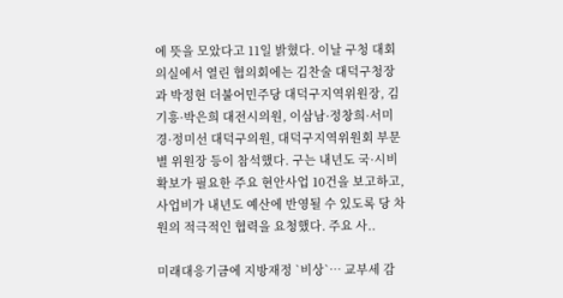에 뜻을 모았다고 11일 밝혔다. 이날 구청 대회의실에서 열린 협의회에는 김찬술 대덕구청장과 박정현 더불어민주당 대덕구지역위원장, 김기흥·박은희 대전시의원, 이삼남·정창희·서미경·정미선 대덕구의원, 대덕구지역위원회 부문별 위원장 등이 참석했다. 구는 내년도 국·시비 확보가 필요한 주요 현안사업 10건을 보고하고, 사업비가 내년도 예산에 반영될 수 있도록 당 차원의 적극적인 협력을 요청했다. 주요 사..

미래대응기금에 지방재정 `비상`… 교부세 감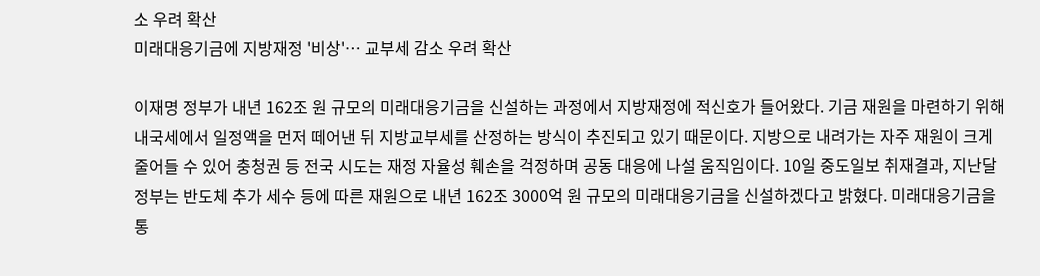소 우려 확산
미래대응기금에 지방재정 '비상'… 교부세 감소 우려 확산

이재명 정부가 내년 162조 원 규모의 미래대응기금을 신설하는 과정에서 지방재정에 적신호가 들어왔다. 기금 재원을 마련하기 위해 내국세에서 일정액을 먼저 떼어낸 뒤 지방교부세를 산정하는 방식이 추진되고 있기 때문이다. 지방으로 내려가는 자주 재원이 크게 줄어들 수 있어 충청권 등 전국 시도는 재정 자율성 훼손을 걱정하며 공동 대응에 나설 움직임이다. 10일 중도일보 취재결과, 지난달 정부는 반도체 추가 세수 등에 따른 재원으로 내년 162조 3000억 원 규모의 미래대응기금을 신설하겠다고 밝혔다. 미래대응기금을 통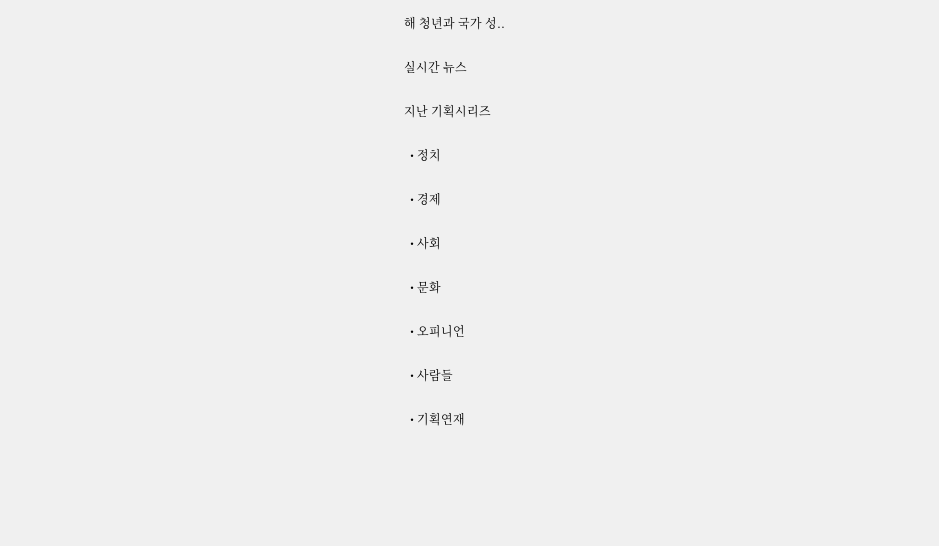해 청년과 국가 성..

실시간 뉴스

지난 기획시리즈

  • 정치

  • 경제

  • 사회

  • 문화

  • 오피니언

  • 사람들

  • 기획연재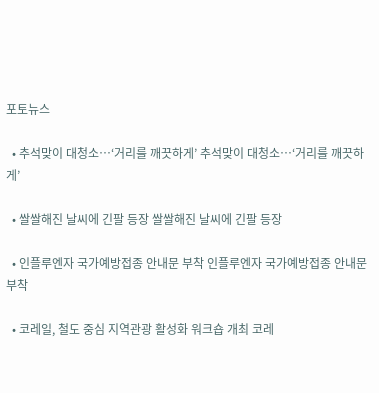포토뉴스

  • 추석맞이 대청소…‘거리를 깨끗하게’ 추석맞이 대청소…‘거리를 깨끗하게’

  • 쌀쌀해진 날씨에 긴팔 등장 쌀쌀해진 날씨에 긴팔 등장

  • 인플루엔자 국가예방접종 안내문 부착 인플루엔자 국가예방접종 안내문 부착

  • 코레일, 철도 중심 지역관광 활성화 워크숍 개최 코레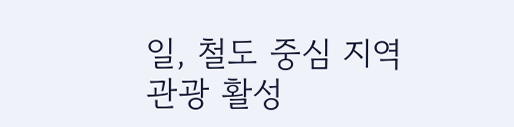일, 철도 중심 지역관광 활성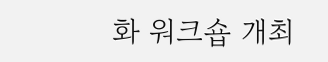화 워크숍 개최